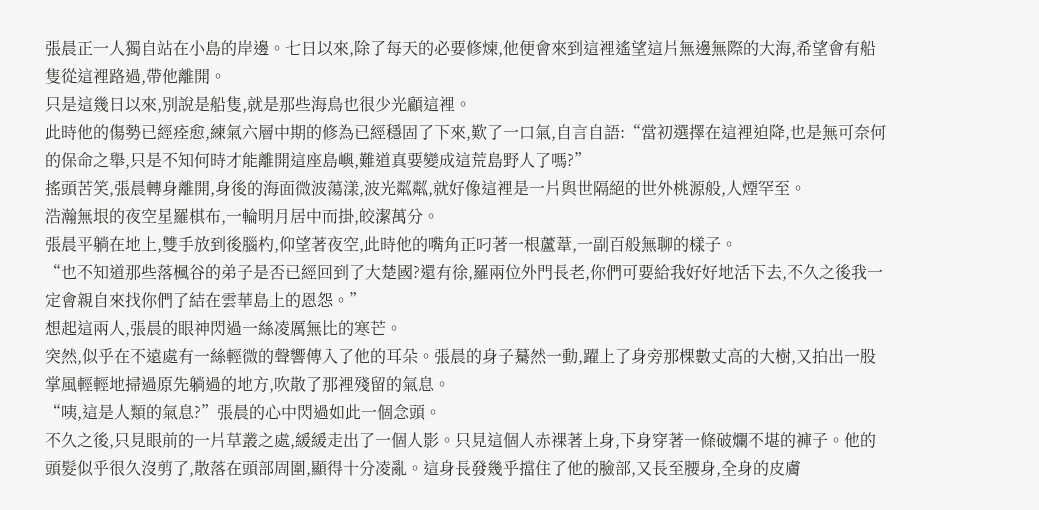張晨正一人獨自站在小島的岸邊。七日以來,除了每天的必要修煉,他便會來到這裡遙望這片無邊無際的大海,希望會有船隻從這裡路過,帶他離開。
只是這幾日以來,別說是船隻,就是那些海鳥也很少光顧這裡。
此時他的傷勢已經痊愈,練氣六層中期的修為已經穩固了下來,歎了一口氣,自言自語:“當初選擇在這裡迫降,也是無可奈何的保命之舉,只是不知何時才能離開這座島嶼,難道真要變成這荒島野人了嗎?”
搖頭苦笑,張晨轉身離開,身後的海面微波蕩漾,波光粼粼,就好像這裡是一片與世隔絕的世外桃源般,人煙罕至。
浩瀚無垠的夜空星羅棋布,一輪明月居中而掛,皎潔萬分。
張晨平躺在地上,雙手放到後腦杓,仰望著夜空,此時他的嘴角正叼著一根蘆葦,一副百般無聊的樣子。
“也不知道那些落楓谷的弟子是否已經回到了大楚國?還有徐,羅兩位外門長老,你們可要給我好好地活下去,不久之後我一定會親自來找你們了結在雲華島上的恩怨。”
想起這兩人,張晨的眼神閃過一絲凌厲無比的寒芒。
突然,似乎在不遠處有一絲輕微的聲響傳入了他的耳朵。張晨的身子驀然一動,躍上了身旁那棵數丈高的大樹,又拍出一股掌風輕輕地掃過原先躺過的地方,吹散了那裡殘留的氣息。
“咦,這是人類的氣息?”張晨的心中閃過如此一個念頭。
不久之後,只見眼前的一片草叢之處,緩緩走出了一個人影。只見這個人赤裸著上身,下身穿著一條破爛不堪的褲子。他的頭髮似乎很久沒剪了,散落在頭部周圍,顯得十分凌亂。這身長發幾乎擋住了他的臉部,又長至腰身,全身的皮膚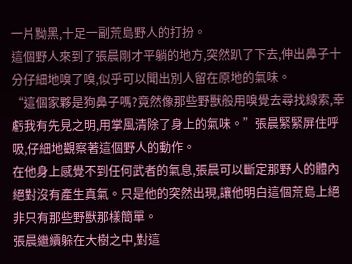一片黝黑,十足一副荒島野人的打扮。
這個野人來到了張晨剛才平躺的地方,突然趴了下去,伸出鼻子十分仔細地嗅了嗅,似乎可以聞出別人留在原地的氣味。
“這個家夥是狗鼻子嗎?竟然像那些野獸般用嗅覺去尋找線索,幸虧我有先見之明,用掌風清除了身上的氣味。”張晨緊緊屏住呼吸,仔細地觀察著這個野人的動作。
在他身上感覺不到任何武者的氣息,張晨可以斷定那野人的體內絕對沒有產生真氣。只是他的突然出現,讓他明白這個荒島上絕非只有那些野獸那樣簡單。
張晨繼續躲在大樹之中,對這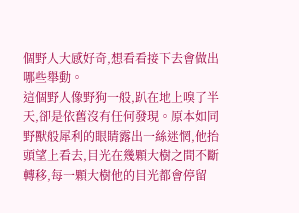個野人大感好奇,想看看接下去會做出哪些舉動。
這個野人像野狗一般,趴在地上嗅了半天,卻是依舊沒有任何發現。原本如同野獸般犀利的眼睛露出一絲迷惘,他抬頭望上看去,目光在幾顆大樹之間不斷轉移,每一顆大樹他的目光都會停留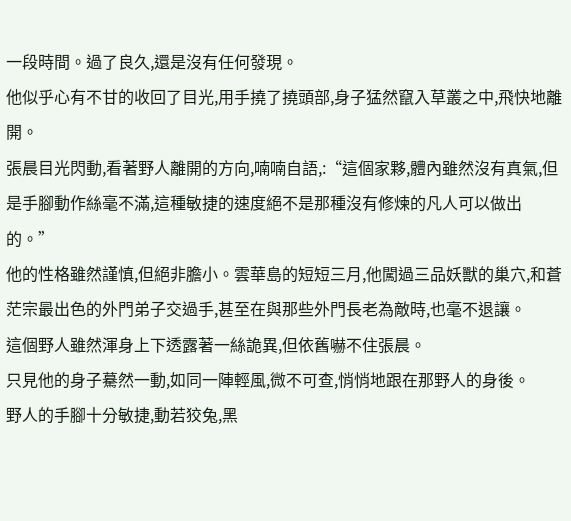一段時間。過了良久,還是沒有任何發現。
他似乎心有不甘的收回了目光,用手撓了撓頭部,身子猛然竄入草叢之中,飛快地離開。
張晨目光閃動,看著野人離開的方向,喃喃自語,:“這個家夥,體內雖然沒有真氣,但是手腳動作絲毫不滿,這種敏捷的速度絕不是那種沒有修煉的凡人可以做出的。”
他的性格雖然謹慎,但絕非膽小。雲華島的短短三月,他闖過三品妖獸的巢穴,和蒼茫宗最出色的外門弟子交過手,甚至在與那些外門長老為敵時,也毫不退讓。
這個野人雖然渾身上下透露著一絲詭異,但依舊嚇不住張晨。
只見他的身子驀然一動,如同一陣輕風,微不可查,悄悄地跟在那野人的身後。
野人的手腳十分敏捷,動若狡兔,黑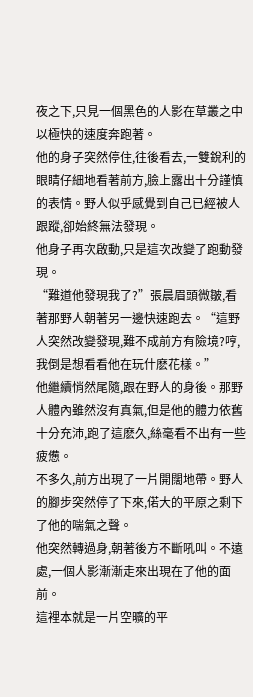夜之下,只見一個黑色的人影在草叢之中以極快的速度奔跑著。
他的身子突然停住,往後看去,一雙銳利的眼睛仔細地看著前方,臉上露出十分謹慎的表情。野人似乎感覺到自己已經被人跟蹤,卻始終無法發現。
他身子再次啟動,只是這次改變了跑動發現。
“難道他發現我了?”張晨眉頭微皺,看著那野人朝著另一邊快速跑去。“這野人突然改變發現,難不成前方有險境?哼,我倒是想看看他在玩什麽花樣。”
他繼續悄然尾隨,跟在野人的身後。那野人體內雖然沒有真氣,但是他的體力依舊十分充沛,跑了這麽久,絲毫看不出有一些疲憊。
不多久,前方出現了一片開闊地帶。野人的腳步突然停了下來,偌大的平原之剩下了他的喘氣之聲。
他突然轉過身,朝著後方不斷吼叫。不遠處,一個人影漸漸走來出現在了他的面前。
這裡本就是一片空曠的平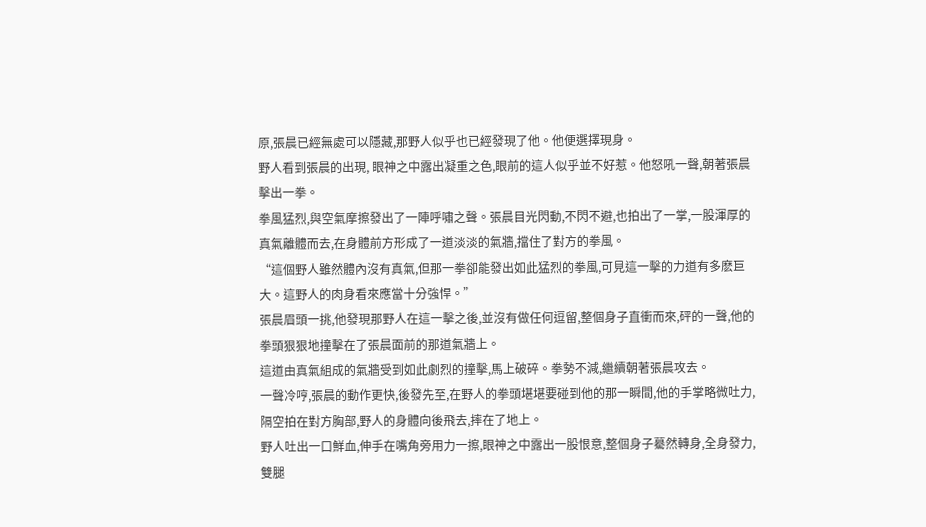原,張晨已經無處可以隱藏,那野人似乎也已經發現了他。他便選擇現身。
野人看到張晨的出現, 眼神之中露出凝重之色,眼前的這人似乎並不好惹。他怒吼一聲,朝著張晨擊出一拳。
拳風猛烈,與空氣摩擦發出了一陣呼嘯之聲。張晨目光閃動,不閃不避,也拍出了一掌,一股渾厚的真氣離體而去,在身體前方形成了一道淡淡的氣牆,擋住了對方的拳風。
“這個野人雖然體內沒有真氣,但那一拳卻能發出如此猛烈的拳風,可見這一擊的力道有多麽巨大。這野人的肉身看來應當十分強悍。”
張晨眉頭一挑,他發現那野人在這一擊之後,並沒有做任何逗留,整個身子直衝而來,砰的一聲,他的拳頭狠狠地撞擊在了張晨面前的那道氣牆上。
這道由真氣組成的氣牆受到如此劇烈的撞擊,馬上破碎。拳勢不減,繼續朝著張晨攻去。
一聲冷哼,張晨的動作更快,後發先至,在野人的拳頭堪堪要碰到他的那一瞬間,他的手掌略微吐力,隔空拍在對方胸部,野人的身體向後飛去,摔在了地上。
野人吐出一口鮮血,伸手在嘴角旁用力一擦,眼神之中露出一股恨意,整個身子驀然轉身,全身發力,雙腿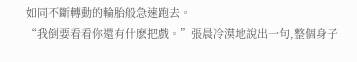如同不斷轉動的輪胎般急速跑去。
“我倒要看看你還有什麽把戲。”張晨冷漠地說出一句,整個身子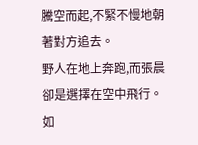騰空而起,不緊不慢地朝著對方追去。
野人在地上奔跑,而張晨卻是選擇在空中飛行。如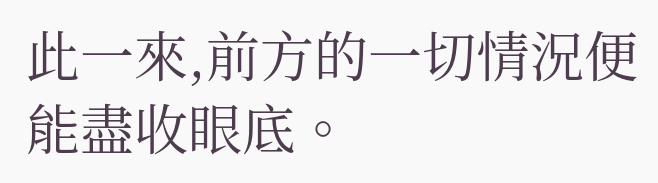此一來,前方的一切情況便能盡收眼底。